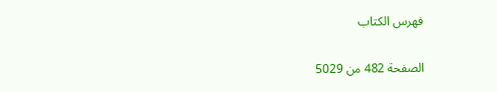فهرس الكتاب

الصفحة 482 من 5029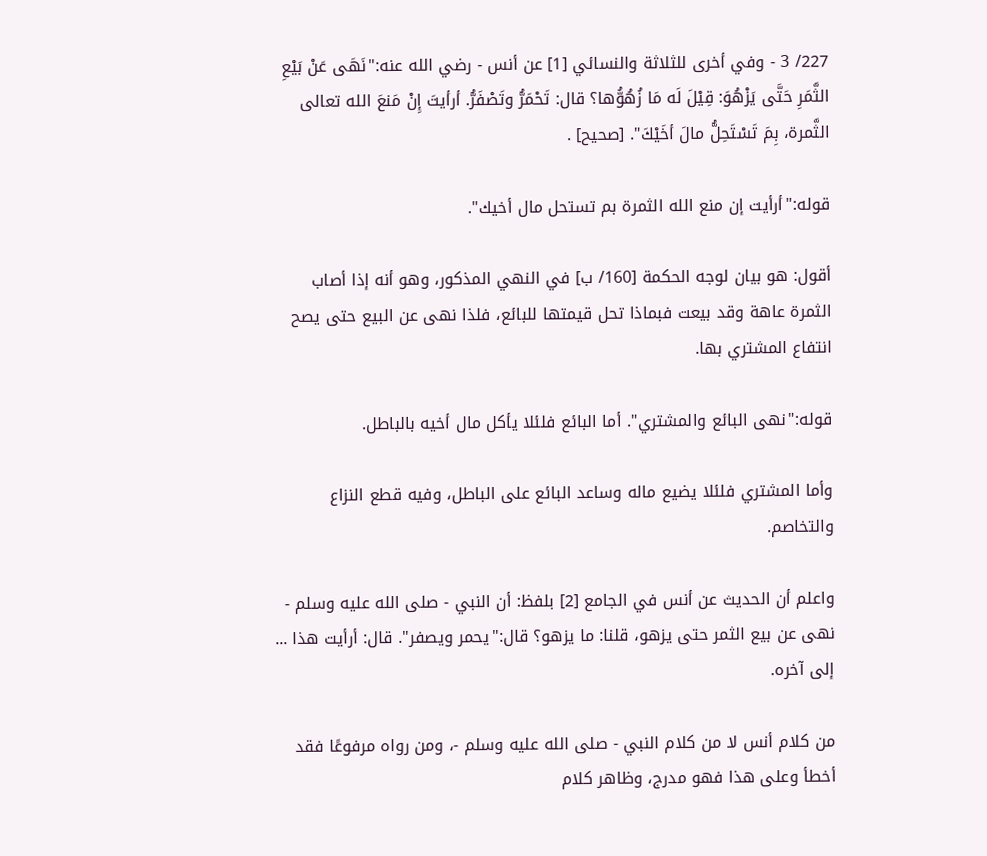227/ 3 - وفي أخرى للثلاثة والنسائي [1] عن أنس - رضي الله عنه:"نَهَى عَنْ بَيْعِ الثَّمَرِ حَتَّى يَزْهُوَ: قِيْلَ لَه مَا زُهُوُّها؟ قال: تَحْمَرُّ وتَصْفَرُّ. أرأيتَ إِنْ مَنعَ الله تعالى الثَّمرة، بِمَ تَسْتَحِلُّ مالَ أخَيْكَ". [صحيح] .

قوله:"أرأيت إن منع الله الثمرة بم تستحل مال أخيك".

أقول: هو بيان لوجه الحكمة [160/ ب] في النهي المذكور، وهو أنه إذا أصاب الثمرة عاهة وقد بيعت فبماذا تحل قيمتها للبائع، فلذا نهى عن البيع حتى يصح انتفاع المشتري بها.

قوله:"نهى البائع والمشتري". أما البائع فلئلا يأكل مال أخيه بالباطل.

وأما المشتري فلئلا يضيع ماله وساعد البائع على الباطل، وفيه قطع النزاع والتخاصم.

واعلم أن الحديث عن أنس في الجامع [2] بلفظ: أن النبي - صلى الله عليه وسلم - نهى عن بيع الثمر حتى يزهو، قلنا: ما يزهو؟ قال:"يحمر ويصفر". قال: أرأيت هذا ... إلى آخره.

من كلام أنس لا من كلام النبي - صلى الله عليه وسلم -، ومن رواه مرفوعًا فقد أخطأ وعلى هذا فهو مدرج، وظاهر كلام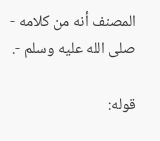المصنف أنه من كلامه - صلى الله عليه وسلم -.

قوله: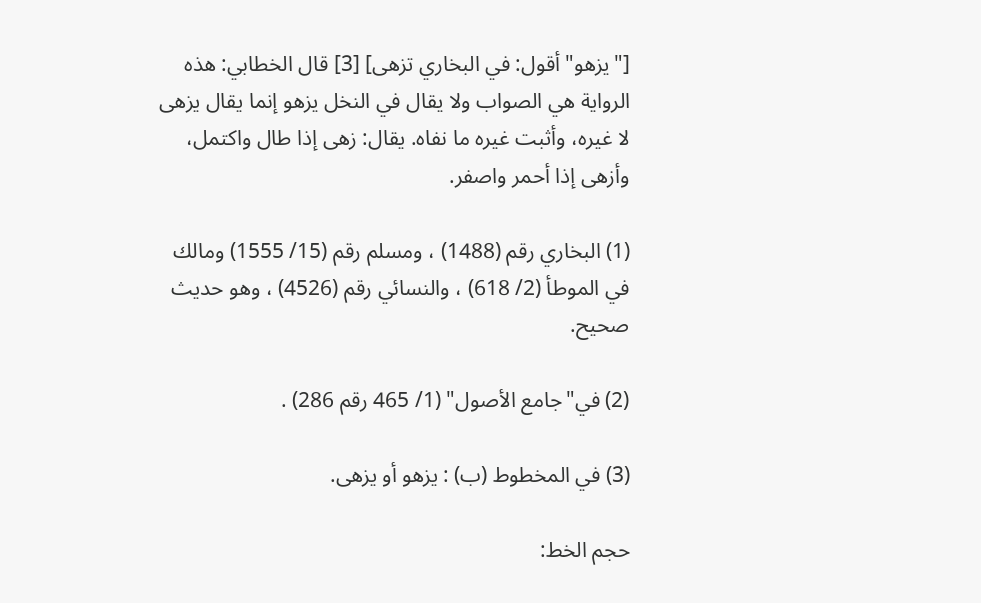["يزهو"أقول: في البخاري تزهى] [3] قال الخطابي: هذه الرواية هي الصواب ولا يقال في النخل يزهو إنما يقال يزهى لا غيره، وأثبت غيره ما نفاه. يقال: زهى إذا طال واكتمل، وأزهى إذا أحمر واصفر.

(1) البخاري رقم (1488) ، ومسلم رقم (15/ 1555) ومالك في الموطأ (2/ 618) ، والنسائي رقم (4526) ، وهو حديث صحيح.

(2) في"جامع الأصول" (1/ 465 رقم 286) .

(3) في المخطوط (ب) : يزهو أو يزهى.

حجم الخط: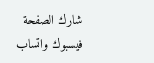شارك الصفحة
فيسبوك واتساب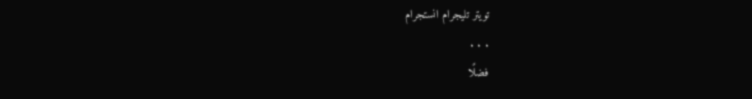تويتر تليجرام انستجرام
. . .
فضلًا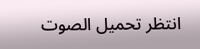انتظر تحميل الصوت